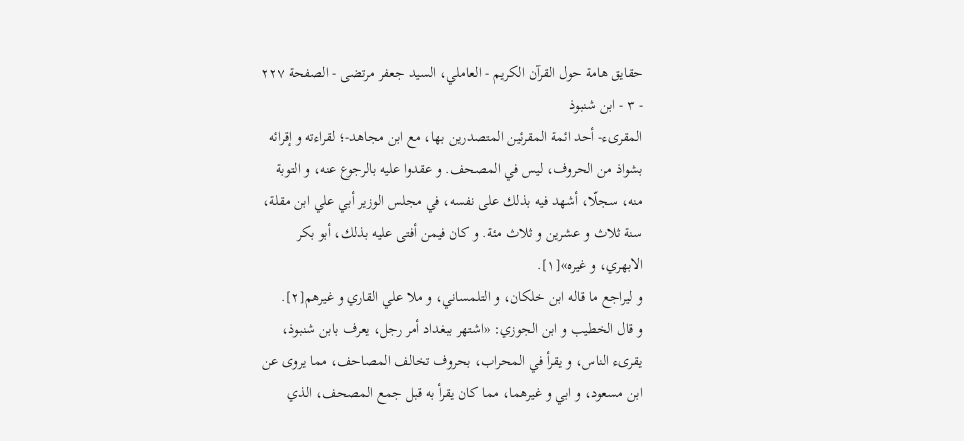حقايق هامة حول القرآن الكريم - العاملي، السيد جعفر مرتضى - الصفحة ٢٢٧ - ٣ - ابن شنبوذ
المقرىء- أحد ائمة المقرئين المتصدرين بها، مع ابن مجاهد-؛ لقراءته و إقرائه بشواذ من الحروف، ليس في المصحف. و عقدوا عليه بالرجوع عنه، و التوبة منه، سجلّا، أشهد فيه بذلك على نفسه، في مجلس الوزير أبي علي ابن مقلة، سنة ثلاث و عشرين و ثلاث مئة. و كان فيمن أفتى عليه بذلك، أبو بكر الابهري، و غيره»[١].
و ليراجع ما قاله ابن خلكان، و التلمساني، و ملا علي القاري و غيرهم[٢].
و قال الخطيب و ابن الجوزي: «اشتهر ببغداد أمر رجل، يعرف بابن شنبوذ، يقرىء الناس، و يقرأ في المحراب، بحروف تخالف المصاحف، مما يروى عن ابن مسعود، و ابي و غيرهما، مما كان يقرأ به قبل جمع المصحف، الذي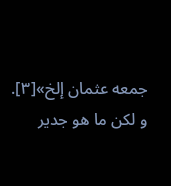جمعه عثمان إلخ»[٣].
و لكن ما هو جدير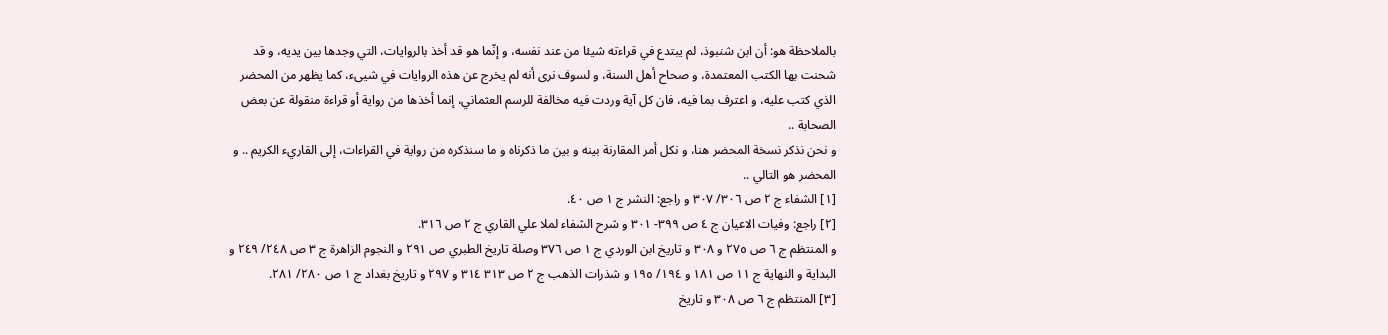بالملاحظة هو: أن ابن شنبوذ، لم يبتدع في قراءته شيئا من عند نفسه، و إنّما هو قد أخذ بالروايات، التي وجدها بين يديه، و قد شحنت بها الكتب المعتمدة، و صحاح أهل السنة، و لسوف نرى أنه لم يخرج عن هذه الروايات في شيىء، كما يظهر من المحضر الذي كتب عليه، و اعترف بما فيه، فان كل آية وردت فيه مخالفة للرسم العثماني، إنما أخذها من رواية أو قراءة منقولة عن بعض الصحابة ..
و نحن نذكر نسخة المحضر هنا، و نكل أمر المقارنة بينه و بين ما ذكرناه و ما سنذكره من رواية في القراءات، إلى القاريء الكريم .. و المحضر هو التالي ..
[١] الشفاء ج ٢ ص ٣٠٦/ ٣٠٧ و راجع: النشر ج ١ ص ٤٠.
[٢] راجع: وفيات الاعيان ج ٤ ص ٣٩٩- ٣٠١ و شرح الشفاء لملا علي القاري ج ٢ ص ٣١٦.
و المنتظم ج ٦ ص ٢٧٥ و ٣٠٨ و تاريخ ابن الوردي ج ١ ص ٣٧٦ وصلة تاريخ الطبري ص ٢٩١ و النجوم الزاهرة ج ٣ ص ٢٤٨/ ٢٤٩ و البداية و النهاية ج ١١ ص ١٨١ و ١٩٤/ ١٩٥ و شذرات الذهب ج ٢ ص ٣١٣ ٣١٤ و ٢٩٧ و تاريخ بغداد ج ١ ص ٢٨٠/ ٢٨١.
[٣] المنتظم ج ٦ ص ٣٠٨ و تاريخ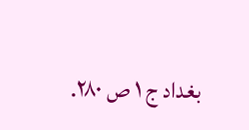بغداد ج ١ ص ٢٨٠.